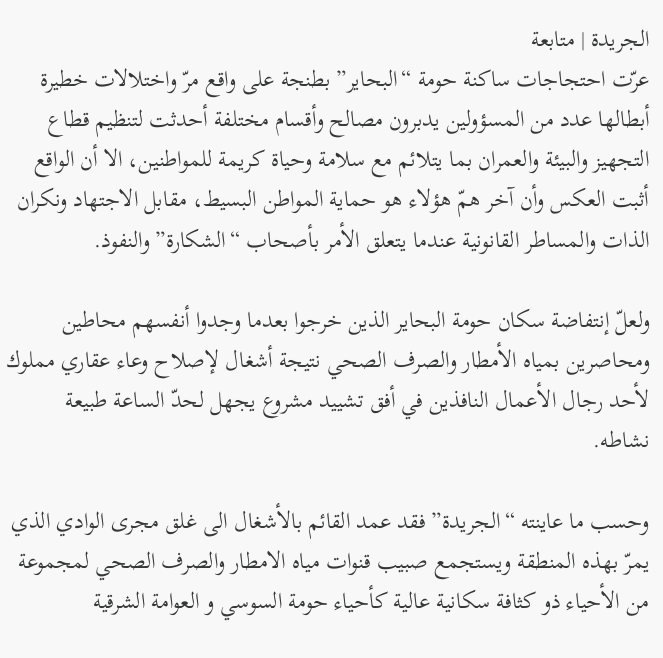الجريدة | متابعة
عرّت احتجاجات ساكنة حومة “البحاير” بطنجة على واقع مرّ واختلالات خطيرة أبطالها عدد من المسؤولين يدبرون مصالح وأقسام مختلفة أحدثت لتنظيم قطاع التجهيز والبيئة والعمران بما يتلائم مع سلامة وحياة كريمة للمواطنين، الا أن الواقع أثبت العكس وأن آخر همّ هؤلاء هو حماية المواطن البسيط، مقابل الاجتهاد ونكران الذات والمساطر القانونية عندما يتعلق الأمر بأصحاب “الشكارة” والنفوذ.

ولعلّ إنتفاضة سكان حومة البحاير الذين خرجوا بعدما وجدوا أنفسهم محاطين ومحاصرين بمياه الأمطار والصرف الصحي نتيجة أشغال لإصلاح وعاء عقاري مملوك لأحد رجال الأعمال النافذين في أفق تشييد مشروع يجهل لحدّ الساعة طبيعة نشاطه.

وحسب ما عاينته “الجريدة” فقد عمد القائم بالأشغال الى غلق مجرى الوادي الذي يمرّ بهذه المنطقة ويستجمع صبيب قنوات مياه الامطار والصرف الصحي لمجموعة من الأحياء ذو كثافة سكانية عالية كأحياء حومة السوسي و العوامة الشرقية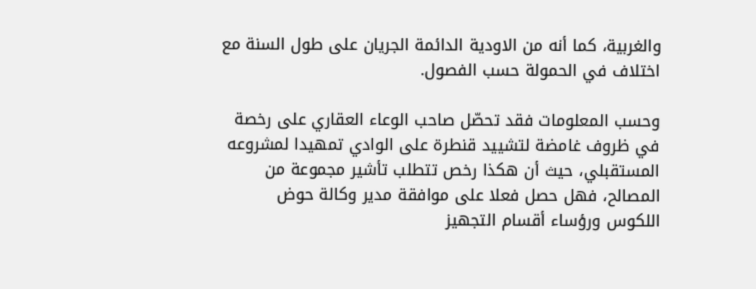والغربية، كما أنه من الاودية الدائمة الجريان على طول السنة مع اختلاف في الحمولة حسب الفصول.

وحسب المعلومات فقد تحصّل صاحب الوعاء العقاري على رخصة في ظروف غامضة لتشييد قنطرة على الوادي تمهيدا لمشروعه المستقبلي، حيث أن هكذا رخص تتطلب تأشير مجموعة من المصالح، فهل حصل فعلا على موافقة مدير وكالة حوض اللكوس ورؤساء أقسام التجهيز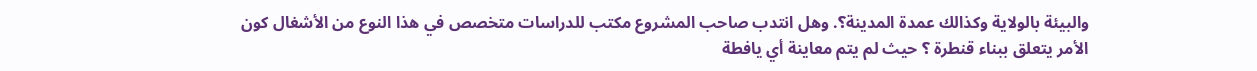والبيئة بالولاية وكذالك عمدة المدينة؟. وهل انتدب صاحب المشروع مكتب للدراسات متخصص في هذا النوع من الأشغال كون الأمر يتعلق ببناء قنطرة ؟ حيث لم يتم معاينة أي يافطة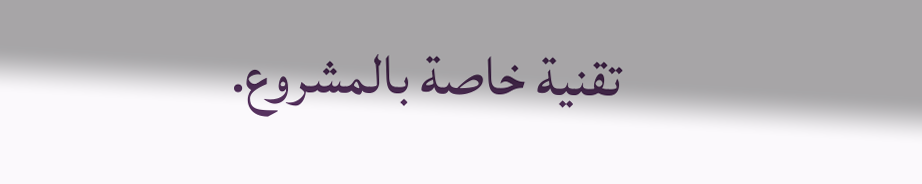تقنية خاصة بالمشروع.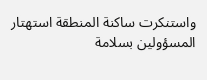واستنكرت ساكنة المنطقة استهتار المسؤولين بسلامة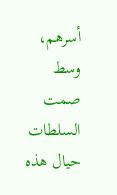أسرهم، وسط صمت السلطات حيال هذه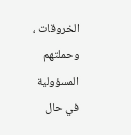الخروقات ، وحملتهم المسؤولية في حال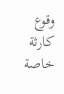وقوع كارثة خاصة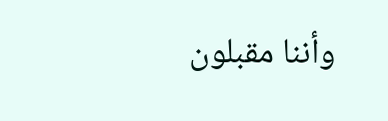وأننا مقبلون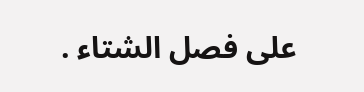على فصل الشتاء .